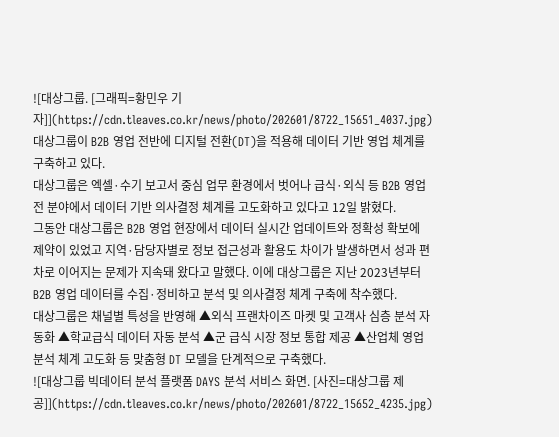![대상그룹. [그래픽=황민우 기자]](https://cdn.tleaves.co.kr/news/photo/202601/8722_15651_4037.jpg)
대상그룹이 B2B 영업 전반에 디지털 전환(DT)을 적용해 데이터 기반 영업 체계를 구축하고 있다.
대상그룹은 엑셀·수기 보고서 중심 업무 환경에서 벗어나 급식·외식 등 B2B 영업 전 분야에서 데이터 기반 의사결정 체계를 고도화하고 있다고 12일 밝혔다.
그동안 대상그룹은 B2B 영업 현장에서 데이터 실시간 업데이트와 정확성 확보에 제약이 있었고 지역·담당자별로 정보 접근성과 활용도 차이가 발생하면서 성과 편차로 이어지는 문제가 지속돼 왔다고 말했다. 이에 대상그룹은 지난 2023년부터 B2B 영업 데이터를 수집·정비하고 분석 및 의사결정 체계 구축에 착수했다.
대상그룹은 채널별 특성을 반영해 ▲외식 프랜차이즈 마켓 및 고객사 심층 분석 자동화 ▲학교급식 데이터 자동 분석 ▲군 급식 시장 정보 통합 제공 ▲산업체 영업 분석 체계 고도화 등 맞춤형 DT 모델을 단계적으로 구축했다.
![대상그룹 빅데이터 분석 플랫폼 DAYS 분석 서비스 화면. [사진=대상그룹 제공]](https://cdn.tleaves.co.kr/news/photo/202601/8722_15652_4235.jpg)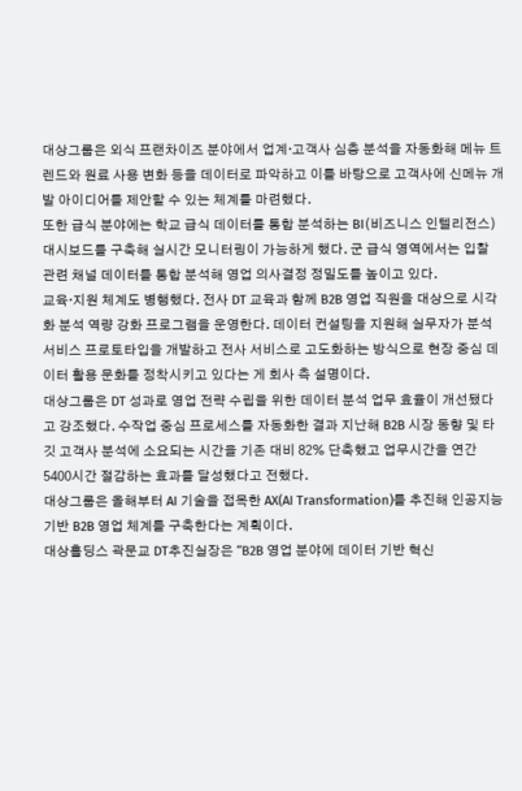대상그룹은 외식 프랜차이즈 분야에서 업계·고객사 심층 분석을 자동화해 메뉴 트렌드와 원료 사용 변화 등을 데이터로 파악하고 이를 바탕으로 고객사에 신메뉴 개발 아이디어를 제안할 수 있는 체계를 마련했다.
또한 급식 분야에는 학교 급식 데이터를 통합 분석하는 BI(비즈니스 인텔리전스) 대시보드를 구축해 실시간 모니터링이 가능하게 했다. 군 급식 영역에서는 입찰 관련 채널 데이터를 통합 분석해 영업 의사결정 정밀도를 높이고 있다.
교육·지원 체계도 병행했다. 전사 DT 교육과 함께 B2B 영업 직원을 대상으로 시각화 분석 역량 강화 프로그램을 운영한다. 데이터 컨설팅을 지원해 실무자가 분석 서비스 프로토타입을 개발하고 전사 서비스로 고도화하는 방식으로 현장 중심 데이터 활용 문화를 정착시키고 있다는 게 회사 측 설명이다.
대상그룹은 DT 성과로 영업 전략 수립을 위한 데이터 분석 업무 효율이 개선됐다고 강조했다. 수작업 중심 프로세스를 자동화한 결과 지난해 B2B 시장 동향 및 타깃 고객사 분석에 소요되는 시간을 기존 대비 82% 단축했고 업무시간을 연간 5400시간 절감하는 효과를 달성했다고 전했다.
대상그룹은 올해부터 AI 기술을 접목한 AX(AI Transformation)를 추진해 인공지능 기반 B2B 영업 체계를 구축한다는 계획이다.
대상홀딩스 곽문교 DT추진실장은 “B2B 영업 분야에 데이터 기반 혁신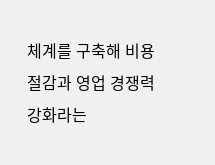체계를 구축해 비용 절감과 영업 경쟁력 강화라는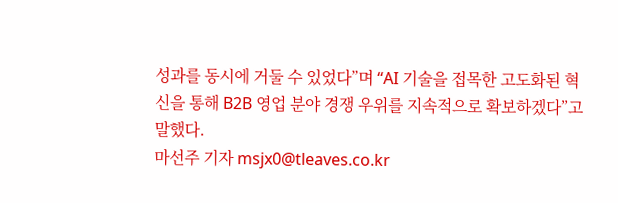성과를 동시에 거둘 수 있었다”며 “AI 기술을 접목한 고도화된 혁신을 통해 B2B 영업 분야 경쟁 우위를 지속적으로 확보하겠다”고 말했다.
마선주 기자 msjx0@tleaves.co.kr